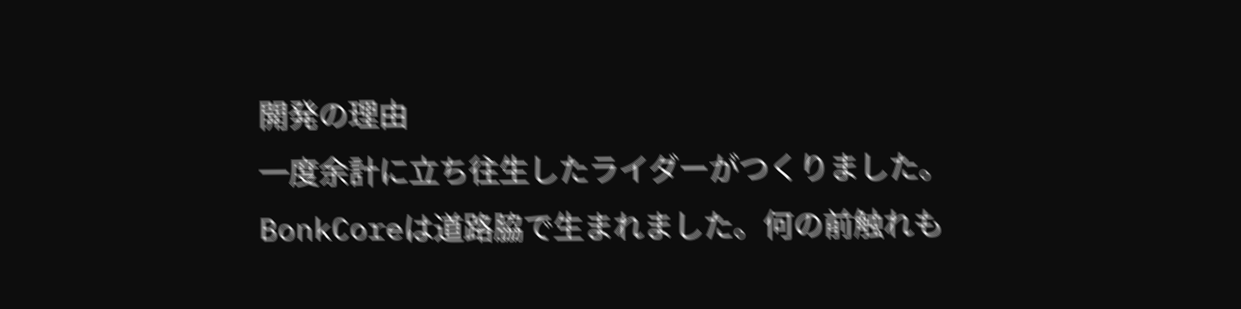開発の理由
一度余計に立ち往生したライダーがつくりました。
BonkCoreは道路脇で生まれました。何の前触れも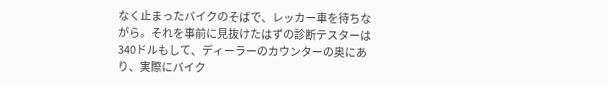なく止まったバイクのそばで、レッカー車を待ちながら。それを事前に見抜けたはずの診断テスターは340ドルもして、ディーラーのカウンターの奥にあり、実際にバイク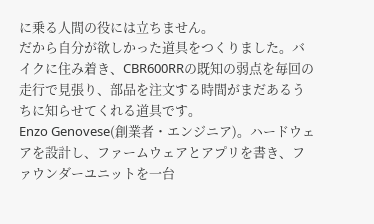に乗る人間の役には立ちません。
だから自分が欲しかった道具をつくりました。バイクに住み着き、CBR600RRの既知の弱点を毎回の走行で見張り、部品を注文する時間がまだあるうちに知らせてくれる道具です。
Enzo Genovese(創業者・エンジニア)。ハードウェアを設計し、ファームウェアとアプリを書き、ファウンダーユニットを一台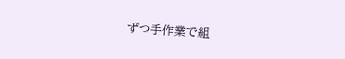ずつ手作業で組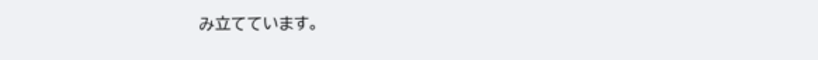み立てています。